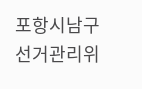포항시남구선거관리위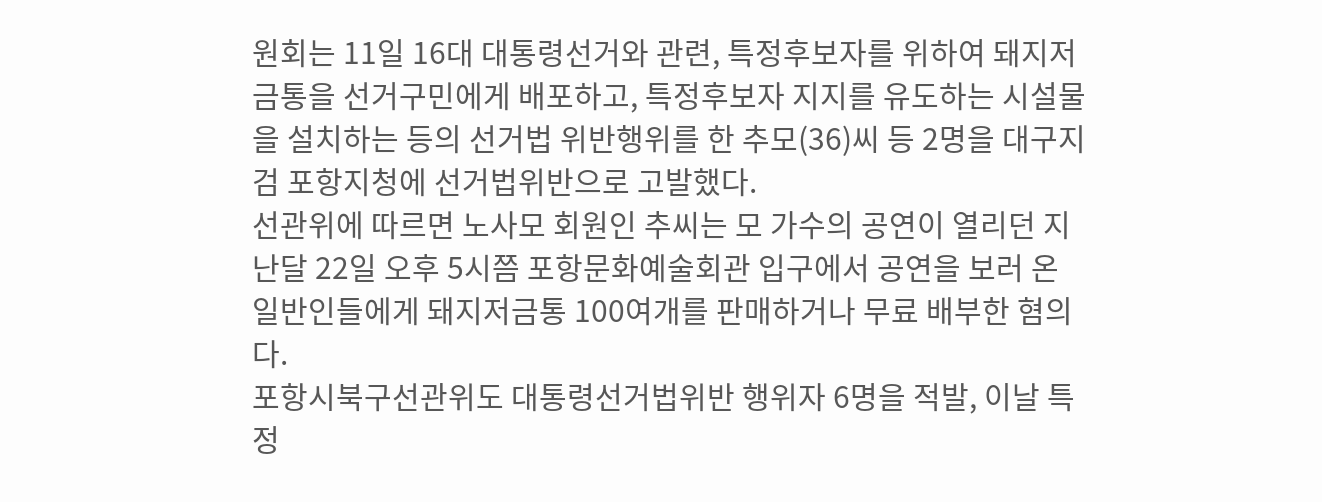원회는 11일 16대 대통령선거와 관련, 특정후보자를 위하여 돼지저금통을 선거구민에게 배포하고, 특정후보자 지지를 유도하는 시설물을 설치하는 등의 선거법 위반행위를 한 추모(36)씨 등 2명을 대구지검 포항지청에 선거법위반으로 고발했다.
선관위에 따르면 노사모 회원인 추씨는 모 가수의 공연이 열리던 지난달 22일 오후 5시쯤 포항문화예술회관 입구에서 공연을 보러 온 일반인들에게 돼지저금통 100여개를 판매하거나 무료 배부한 혐의다.
포항시북구선관위도 대통령선거법위반 행위자 6명을 적발, 이날 특정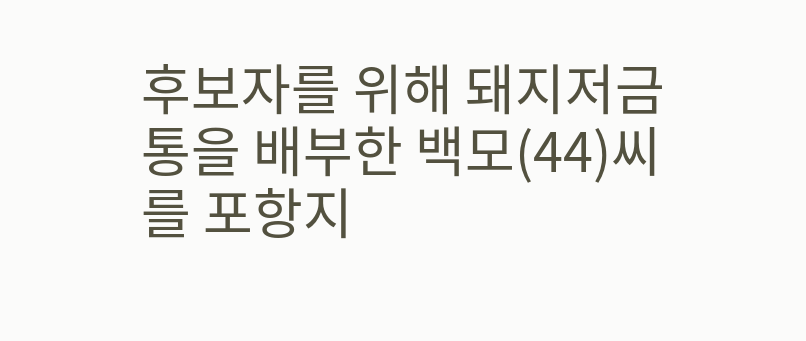후보자를 위해 돼지저금통을 배부한 백모(44)씨를 포항지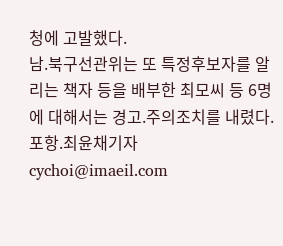청에 고발했다.
남.북구선관위는 또 특정후보자를 알리는 책자 등을 배부한 최모씨 등 6명에 대해서는 경고.주의조치를 내렸다.
포항.최윤채기자 cychoi@imaeil.com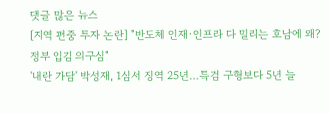댓글 많은 뉴스
[지역 편중 투자 논란] "반도체 인재·인프라 다 밀리는 호남에 왜? 정부 입김 의구심"
'내란 가담' 박성재, 1심서 징역 25년…특검 구형보다 5년 늘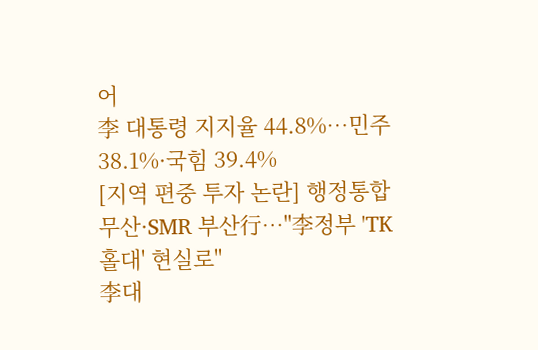어
李 대통령 지지율 44.8%…민주 38.1%·국힘 39.4%
[지역 편중 투자 논란] 행정통합 무산·SMR 부산行…"李정부 'TK 홀대' 현실로"
李대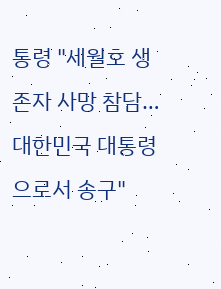통령 "세월호 생존자 사망 참담…대한민국 대통령으로서 송구"